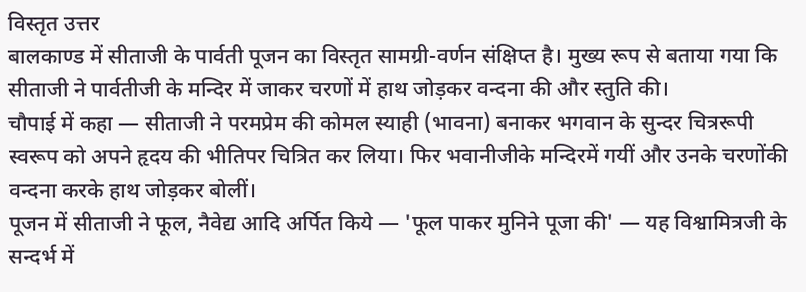विस्तृत उत्तर
बालकाण्ड में सीताजी के पार्वती पूजन का विस्तृत सामग्री-वर्णन संक्षिप्त है। मुख्य रूप से बताया गया कि सीताजी ने पार्वतीजी के मन्दिर में जाकर चरणों में हाथ जोड़कर वन्दना की और स्तुति की।
चौपाई में कहा — सीताजी ने परमप्रेम की कोमल स्याही (भावना) बनाकर भगवान के सुन्दर चित्ररूपी स्वरूप को अपने हृदय की भीतिपर चित्रित कर लिया। फिर भवानीजीके मन्दिरमें गयीं और उनके चरणोंकी वन्दना करके हाथ जोड़कर बोलीं।
पूजन में सीताजी ने फूल, नैवेद्य आदि अर्पित किये — 'फूल पाकर मुनिने पूजा की' — यह विश्वामित्रजी के सन्दर्भ में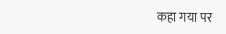कहा गया पर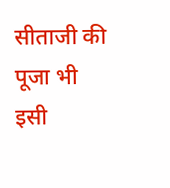सीताजी की पूजा भी इसी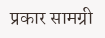प्रकार सामग्री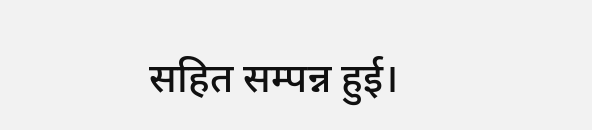सहित सम्पन्न हुई।